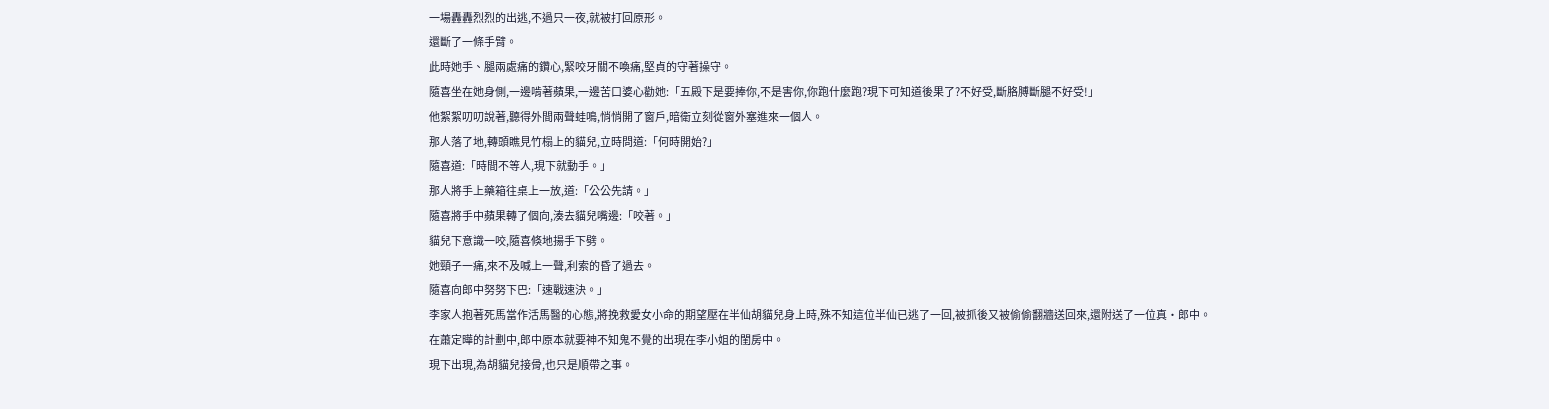一場轟轟烈烈的出逃,不過只一夜,就被打回原形。
還斷了一條手臂。
此時她手、腿兩處痛的鑽心,緊咬牙關不喚痛,堅貞的守著操守。
隨喜坐在她身側,一邊啃著蘋果,一邊苦口婆心勸她:「五殿下是要捧你,不是害你,你跑什麼跑?現下可知道後果了?不好受,斷胳膊斷腿不好受!」
他絮絮叨叨說著,聽得外間兩聲蛙鳴,悄悄開了窗戶,暗衛立刻從窗外塞進來一個人。
那人落了地,轉頭瞧見竹榻上的貓兒,立時問道:「何時開始?」
隨喜道:「時間不等人,現下就動手。」
那人將手上藥箱往桌上一放,道:「公公先請。」
隨喜將手中蘋果轉了個向,湊去貓兒嘴邊:「咬著。」
貓兒下意識一咬,隨喜倏地揚手下劈。
她頸子一痛,來不及喊上一聲,利索的昏了過去。
隨喜向郎中努努下巴:「速戰速決。」
李家人抱著死馬當作活馬醫的心態,將挽救愛女小命的期望壓在半仙胡貓兒身上時,殊不知這位半仙已逃了一回,被抓後又被偷偷翻牆送回來,還附送了一位真•郎中。
在蕭定曄的計劃中,郎中原本就要神不知鬼不覺的出現在李小姐的閨房中。
現下出現,為胡貓兒接骨,也只是順帶之事。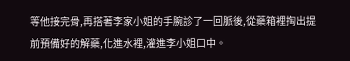等他接完骨,再搭著李家小姐的手腕診了一回脈後,從藥箱裡掏出提前預備好的解藥,化進水裡,灌進李小姐口中。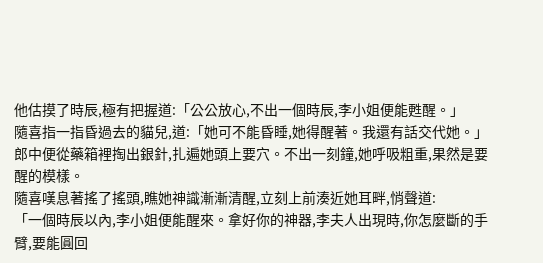他估摸了時辰,極有把握道:「公公放心,不出一個時辰,李小姐便能甦醒。」
隨喜指一指昏過去的貓兒,道:「她可不能昏睡,她得醒著。我還有話交代她。」
郎中便從藥箱裡掏出銀針,扎遍她頭上要穴。不出一刻鐘,她呼吸粗重,果然是要醒的模樣。
隨喜嘆息著搖了搖頭,瞧她神識漸漸清醒,立刻上前湊近她耳畔,悄聲道:
「一個時辰以內,李小姐便能醒來。拿好你的神器,李夫人出現時,你怎麼斷的手臂,要能圓回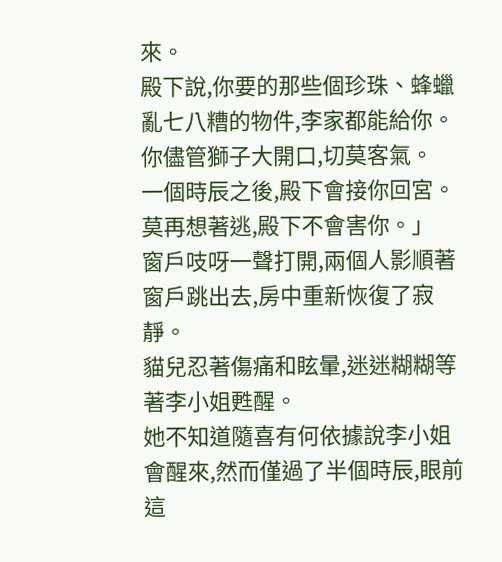來。
殿下說,你要的那些個珍珠、蜂蠟亂七八糟的物件,李家都能給你。你儘管獅子大開口,切莫客氣。
一個時辰之後,殿下會接你回宮。莫再想著逃,殿下不會害你。」
窗戶吱呀一聲打開,兩個人影順著窗戶跳出去,房中重新恢復了寂靜。
貓兒忍著傷痛和眩暈,迷迷糊糊等著李小姐甦醒。
她不知道隨喜有何依據說李小姐會醒來,然而僅過了半個時辰,眼前這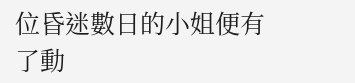位昏迷數日的小姐便有了動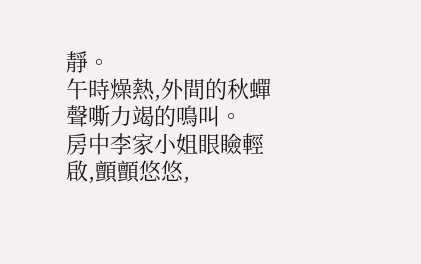靜。
午時燥熱,外間的秋蟬聲嘶力竭的鳴叫。
房中李家小姐眼瞼輕啟,顫顫悠悠,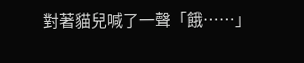對著貓兒喊了一聲「餓……」